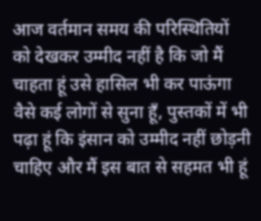आज वर्तमान समय की परिस्थितियों को देखकर उम्मीद नहीं है कि जो मैं चाहता हूं उसे हासिल भी कर पाऊंगा वैसे कई लोगों से सुना हूँ, पुस्तकों में भी पढ़ा हूं कि इंसान को उम्मीद नहीं छोड़नी चाहिए और मैं इस बात से सहमत भी हूं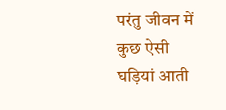परंतु जीवन में कुछ ऐसी घड़ियां आती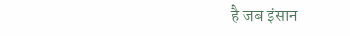है जब इंसान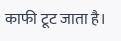काफी टूट जाता है।